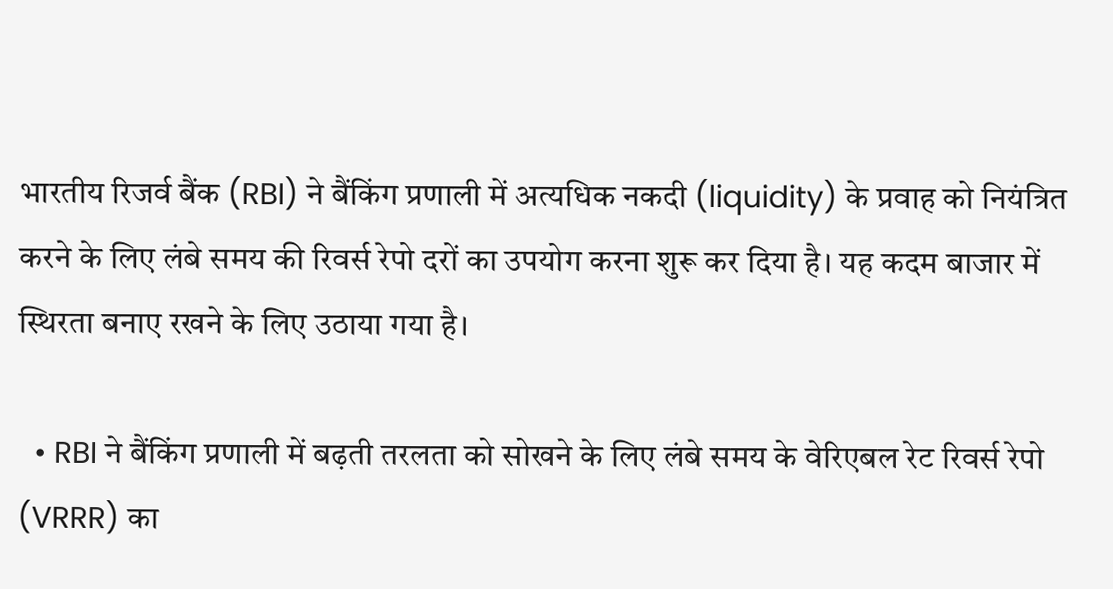भारतीय रिजर्व बैंक (RBI) ने बैंकिंग प्रणाली में अत्यधिक नकदी (liquidity) के प्रवाह को नियंत्रित करने के लिए लंबे समय की रिवर्स रेपो दरों का उपयोग करना शुरू कर दिया है। यह कदम बाजार में स्थिरता बनाए रखने के लिए उठाया गया है।

  • RBI ने बैंकिंग प्रणाली में बढ़ती तरलता को सोखने के लिए लंबे समय के वेरिएबल रेट रिवर्स रेपो (VRRR) का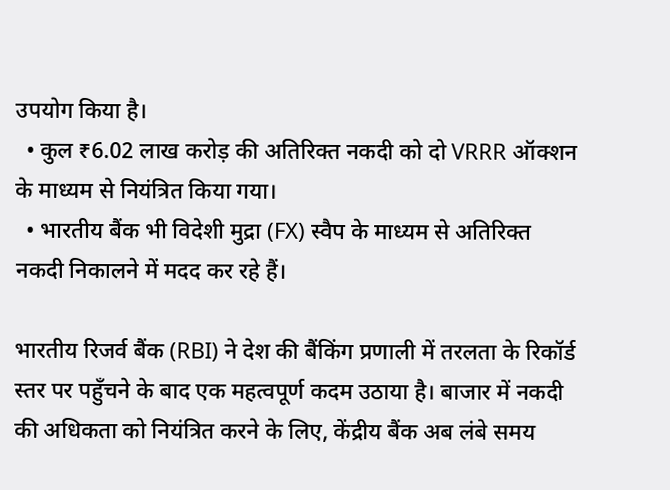उपयोग किया है।
  • कुल ₹6.02 लाख करोड़ की अतिरिक्त नकदी को दो VRRR ऑक्शन के माध्यम से नियंत्रित किया गया।
  • भारतीय बैंक भी विदेशी मुद्रा (FX) स्वैप के माध्यम से अतिरिक्त नकदी निकालने में मदद कर रहे हैं।

भारतीय रिजर्व बैंक (RBI) ने देश की बैंकिंग प्रणाली में तरलता के रिकॉर्ड स्तर पर पहुँचने के बाद एक महत्वपूर्ण कदम उठाया है। बाजार में नकदी की अधिकता को नियंत्रित करने के लिए, केंद्रीय बैंक अब लंबे समय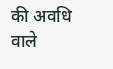की अवधि वाले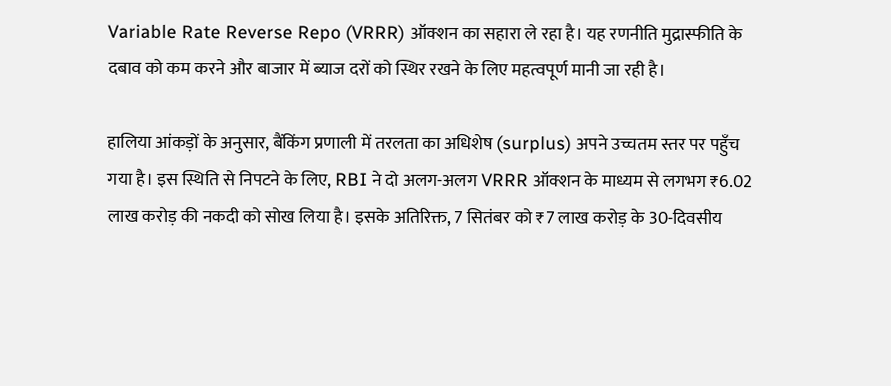Variable Rate Reverse Repo (VRRR) ऑक्शन का सहारा ले रहा है। यह रणनीति मुद्रास्फीति के दबाव को कम करने और बाजार में ब्याज दरों को स्थिर रखने के लिए महत्वपूर्ण मानी जा रही है।

हालिया आंकड़ों के अनुसार, बैंकिंग प्रणाली में तरलता का अधिशेष (surplus) अपने उच्चतम स्तर पर पहुँच गया है। इस स्थिति से निपटने के लिए, RBI ने दो अलग-अलग VRRR ऑक्शन के माध्यम से लगभग ₹6.02 लाख करोड़ की नकदी को सोख लिया है। इसके अतिरिक्त, 7 सितंबर को ₹7 लाख करोड़ के 30-दिवसीय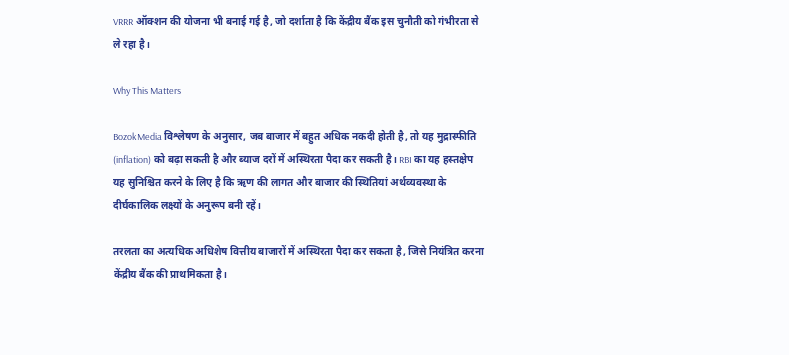VRRR ऑक्शन की योजना भी बनाई गई है, जो दर्शाता है कि केंद्रीय बैंक इस चुनौती को गंभीरता से ले रहा है।

Why This Matters

BozokMedia विश्लेषण के अनुसार, जब बाजार में बहुत अधिक नकदी होती है, तो यह मुद्रास्फीति (inflation) को बढ़ा सकती है और ब्याज दरों में अस्थिरता पैदा कर सकती है। RBI का यह हस्तक्षेप यह सुनिश्चित करने के लिए है कि ऋण की लागत और बाजार की स्थितियां अर्थव्यवस्था के दीर्घकालिक लक्ष्यों के अनुरूप बनी रहें।

तरलता का अत्यधिक अधिशेष वित्तीय बाजारों में अस्थिरता पैदा कर सकता है, जिसे नियंत्रित करना केंद्रीय बैंक की प्राथमिकता है।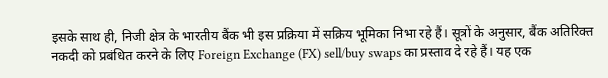इसके साथ ही, निजी क्षेत्र के भारतीय बैंक भी इस प्रक्रिया में सक्रिय भूमिका निभा रहे हैं। सूत्रों के अनुसार, बैंक अतिरिक्त नकदी को प्रबंधित करने के लिए Foreign Exchange (FX) sell/buy swaps का प्रस्ताव दे रहे हैं। यह एक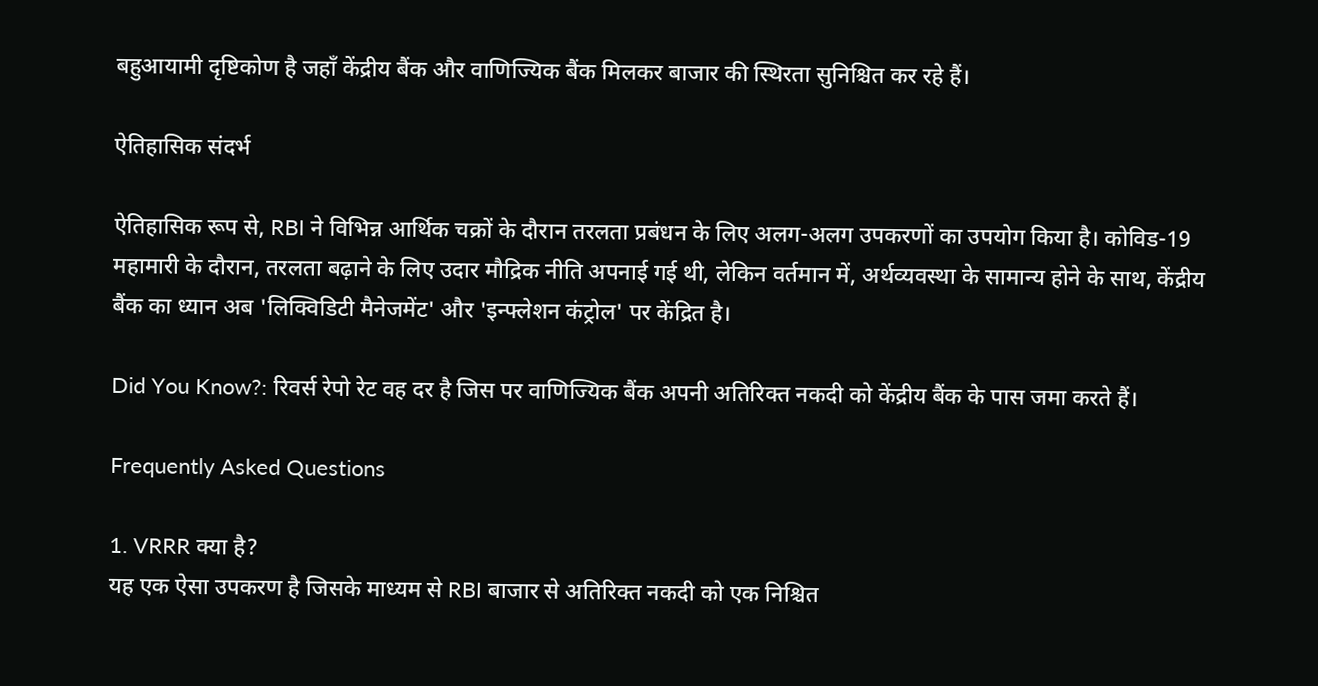बहुआयामी दृष्टिकोण है जहाँ केंद्रीय बैंक और वाणिज्यिक बैंक मिलकर बाजार की स्थिरता सुनिश्चित कर रहे हैं।

ऐतिहासिक संदर्भ

ऐतिहासिक रूप से, RBI ने विभिन्न आर्थिक चक्रों के दौरान तरलता प्रबंधन के लिए अलग-अलग उपकरणों का उपयोग किया है। कोविड-19 महामारी के दौरान, तरलता बढ़ाने के लिए उदार मौद्रिक नीति अपनाई गई थी, लेकिन वर्तमान में, अर्थव्यवस्था के सामान्य होने के साथ, केंद्रीय बैंक का ध्यान अब 'लिक्विडिटी मैनेजमेंट' और 'इन्फ्लेशन कंट्रोल' पर केंद्रित है।

Did You Know?: रिवर्स रेपो रेट वह दर है जिस पर वाणिज्यिक बैंक अपनी अतिरिक्त नकदी को केंद्रीय बैंक के पास जमा करते हैं।

Frequently Asked Questions

1. VRRR क्या है?
यह एक ऐसा उपकरण है जिसके माध्यम से RBI बाजार से अतिरिक्त नकदी को एक निश्चित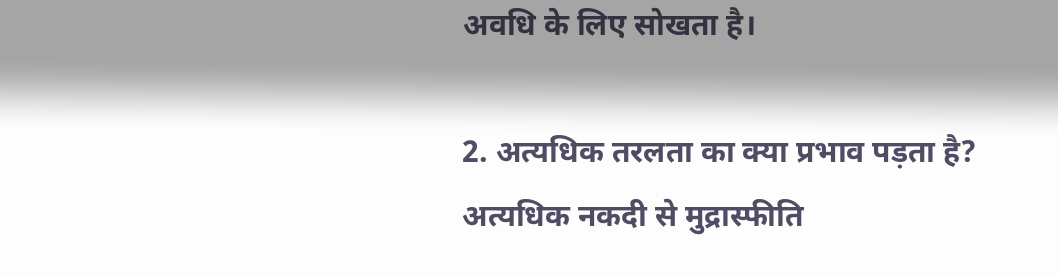अवधि के लिए सोखता है।

2. अत्यधिक तरलता का क्या प्रभाव पड़ता है?
अत्यधिक नकदी से मुद्रास्फीति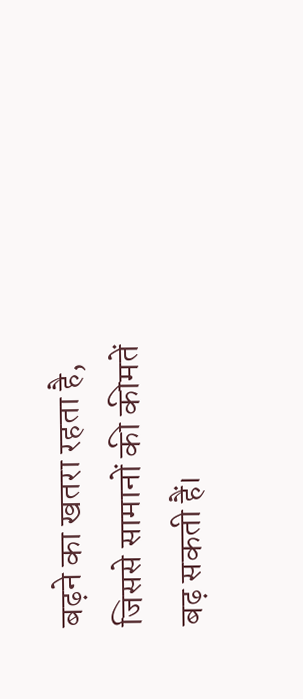बढ़ने का खतरा रहता है, जिससे सामानों की कीमतें बढ़ सकती हैं।